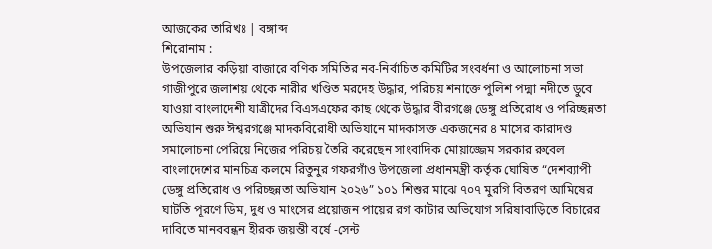আজকের তারিখঃ | বঙ্গাব্দ
শিরোনাম :
উপজেলার কড়িয়া বাজারে বণিক সমিতির নব-নির্বাচিত কমিটির সংবর্ধনা ও আলোচনা সভা গাজীপুরে জলাশয় থেকে নারীর খণ্ডিত মরদেহ উদ্ধার, পরিচয় শনাক্তে পুলিশ পদ্মা নদীতে ডুবে যাওয়া বাংলাদেশী যাত্রীদের বিএসএফের কাছ থেকে উদ্ধার বীরগঞ্জে ডেঙ্গু প্রতিরোধ ও পরিচ্ছন্নতা অভিযান শুরু ঈশ্বরগঞ্জে মাদকবিরোধী অভিযানে মাদকাসক্ত একজনের ৪ মাসের কারাদণ্ড সমালোচনা পেরিয়ে নিজের পরিচয় তৈরি করেছেন সাংবাদিক মোয়াজ্জেম সরকার রুবেল বাংলাদেশের মানচিত্র কলমে রিতুনুর গফরগাঁও উপজেলা প্রধানমন্ত্রী কর্তৃক ঘোষিত “দেশব্যাপী ডেঙ্গু প্রতিরোধ ও পরিচ্ছন্নতা অভিযান ২০২৬” ১০১ শিশুর মাঝে ৭০৭ মুরগি বিতরণ আমিষের ঘাটতি পূরণে ডিম, দুধ ও মাংসের প্রয়োজন পায়ের রগ কাটার অভিযোগ সরিষাবাড়িতে বিচারের দাবিতে মানববন্ধন হীরক জয়ন্তী বর্ষে -সেন্ট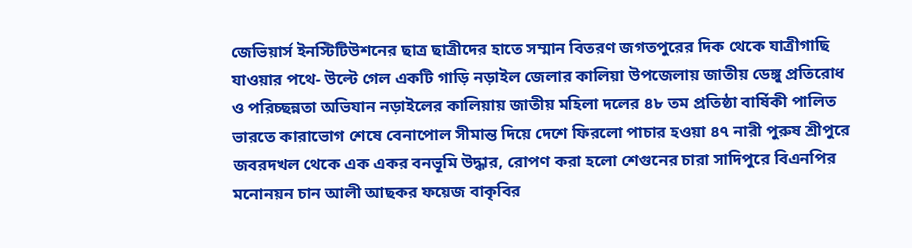জেভিয়ার্স ইনস্টিটিউশনের ছাত্র ছাত্রীদের হাতে সম্মান বিতরণ জগতপুরের দিক থেকে যাত্রীগাছি যাওয়ার পথে- উল্টে গেল একটি গাড়ি নড়াইল জেলার কালিয়া উপজেলায় জাতীয় ডেঙ্গু প্রতিরোধ ও পরিচ্ছন্নতা অভিযান নড়াইলের কালিয়ায় জাতীয় মহিলা দলের ৪৮ তম প্রতিষ্ঠা বার্ষিকী পালিত ভারতে কারাভোগ শেষে বেনাপোল সীমান্ত দিয়ে দেশে ফিরলো পাচার হওয়া ৪৭ নারী পুরুষ শ্রীপুরে জবরদখল থেকে এক একর বনভূমি উদ্ধার, রোপণ করা হলো শেগুনের চারা সাদিপুরে বিএনপির মনোনয়ন চান আলী আছকর ফয়েজ বাকৃবির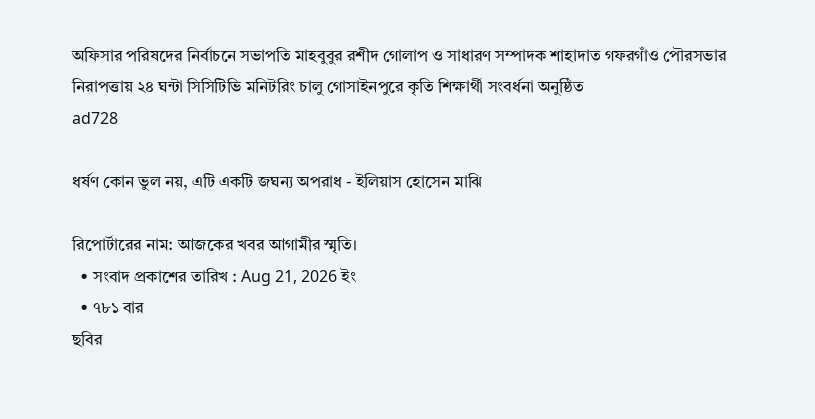অফিসার পরিষদের নির্বাচনে সভাপতি মাহবুবুর রশীদ গোলাপ ও সাধারণ সম্পাদক শাহাদাত গফরগাঁও পৌরসভার নিরাপত্তায় ২৪ ঘন্টা সিসিটিভি মনিটরিং চালু গোসাইনপুরে কৃতি শিক্ষার্থী সংবর্ধনা অনুষ্ঠিত
ad728

ধর্ষণ কোন ভুল নয়, এটি একটি জঘন্য অপরাধ - ইলিয়াস হোসেন মাঝি

রিপোর্টারের নাম: আজকের খবর আগামীর স্মৃতি।
  • সংবাদ প্রকাশের তারিখ : Aug 21, 2026 ইং
  • ৭৮১ বার
ছবির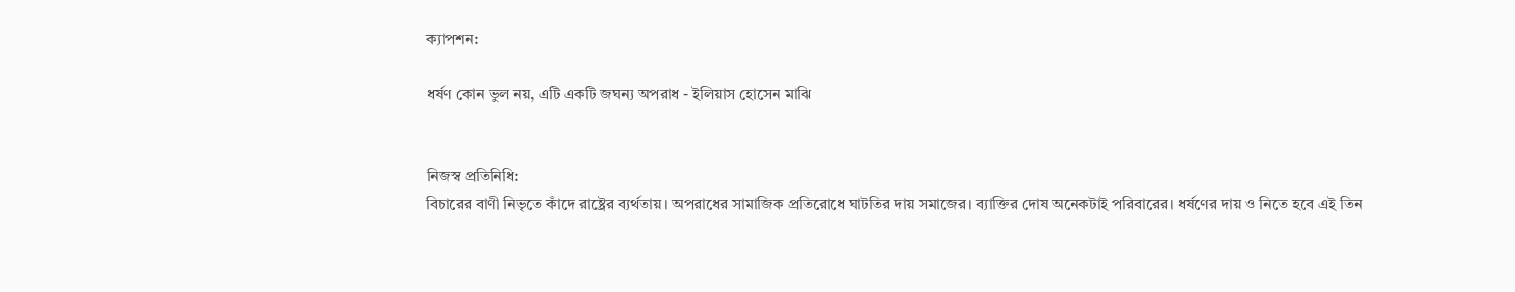ক্যাপশন:

ধর্ষণ কোন ভুল নয়, এটি একটি জঘন্য অপরাধ - ইলিয়াস হোসেন মাঝি


নিজস্ব প্রতিনিধি:
বিচারের বাণী নিভৃতে কাঁদে রাষ্ট্রের ব্যর্থতায়। অপরাধের সামাজিক প্রতিরোধে ঘাটতির দায় সমাজের। ব্যাক্তির দোষ অনেকটাই পরিবারের। ধর্ষণের দায় ও নিতে হবে এই তিন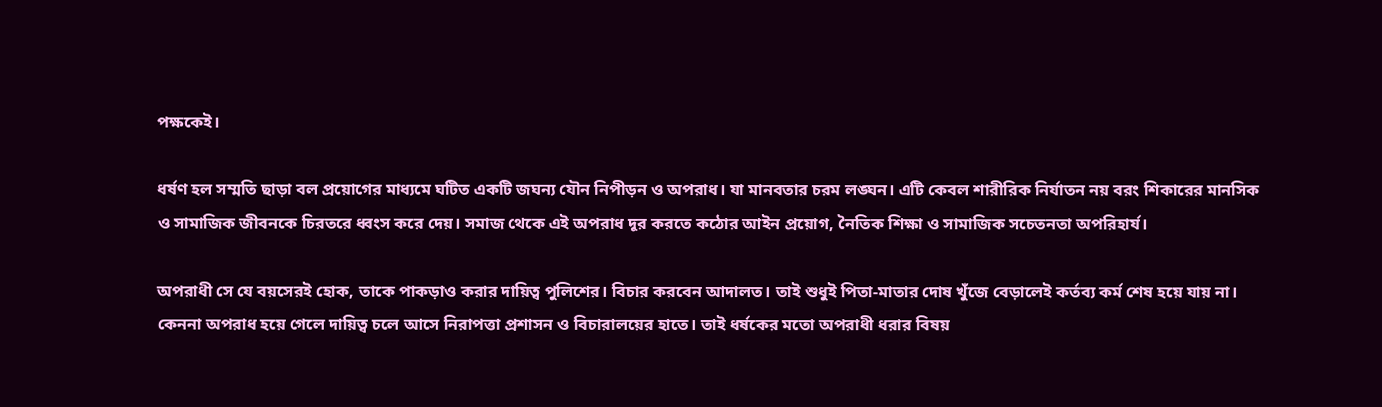পক্ষকেই।

ধর্ষণ হল সম্মতি ছাড়া বল প্রয়োগের মাধ্যমে ঘটিত একটি জঘন্য যৌন নিপীড়ন ও অপরাধ। যা মানবতার চরম লঙ্ঘন। এটি কেবল শারীরিক নির্যাতন নয় বরং শিকারের মানসিক ও সামাজিক জীবনকে চিরতরে ধ্বংস করে দেয়। সমাজ থেকে এই অপরাধ দূর করতে কঠোর আইন প্রয়োগ, নৈতিক শিক্ষা ও সামাজিক সচেতনতা অপরিহার্য।

অপরাধী সে যে বয়সেরই হোক, তাকে পাকড়াও করার দায়িত্ব পুলিশের। বিচার করবেন আদালত। তাই শুধুই পিতা-মাতার দোষ খুঁজে বেড়ালেই কর্তব্য কর্ম শেষ হয়ে যায় না। কেননা অপরাধ হয়ে গেলে দায়িত্ব চলে আসে নিরাপত্তা প্রশাসন ও বিচারালয়ের হাতে। তাই ধর্ষকের মতো অপরাধী ধরার বিষয়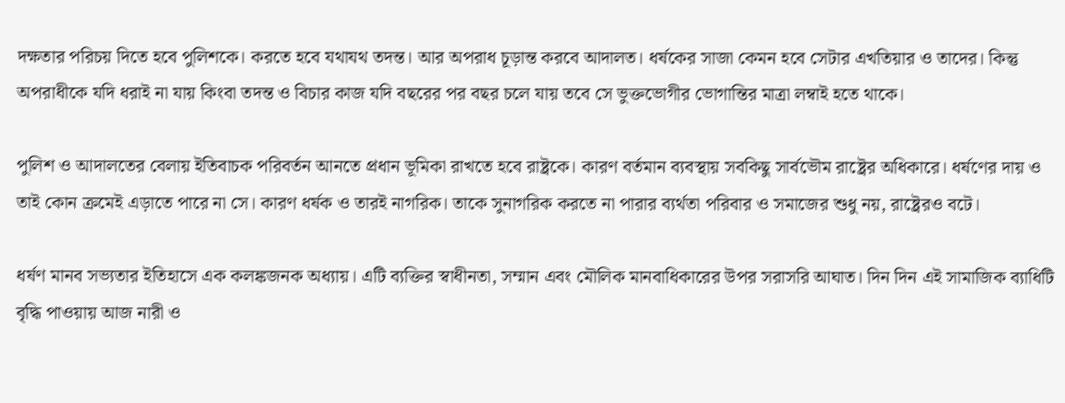দক্ষতার পরিচয় দিতে হবে পুলিশকে। করতে হবে যথাযথ তদন্ত। আর অপরাধ চূড়ান্ত করবে আদালত। ধর্ষকের সাজা কেমন হবে সেটার এখতিয়ার ও তাদের। কিন্তু অপরাধীকে যদি ধরাই না যায় কিংবা তদন্ত ও বিচার কাজ যদি বছরের পর বছর চলে যায় তবে সে ভুক্তভোগীর ভোগান্তির মাত্রা লম্বাই হতে থাকে।

পুলিশ ও আদালতের বেলায় ইতিবাচক পরিবর্তন আনতে প্রধান ভূমিকা রাখতে হবে রাষ্ট্রকে। কারণ বর্তমান ব্যবস্থায় সবকিছু সার্বভৌম রাষ্ট্রের অধিকারে। ধর্ষণের দায় ও তাই কোন ক্রমেই এড়াতে পারে না সে। কারণ ধর্ষক ও তারই নাগরিক। তাকে সুনাগরিক করতে না পারার ব্যর্থতা পরিবার ও সমাজের শুধু নয়, রাষ্ট্রেরও বটে।

ধর্ষণ মানব সভ্যতার ইতিহাসে এক কলঙ্কজনক অধ্যায়। এটি ব্যক্তির স্বাধীনতা, সম্মান এবং মৌলিক মানবাধিকারের উপর সরাসরি আঘাত। দিন দিন এই সামাজিক ব্যাধিটি বৃদ্ধি পাওয়ায় আজ নারী ও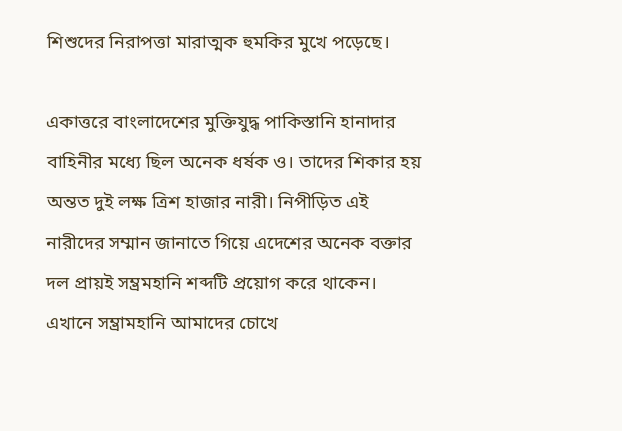শিশুদের নিরাপত্তা মারাত্মক হুমকির মুখে পড়েছে।

একাত্তরে বাংলাদেশের মুক্তিযুদ্ধ পাকিস্তানি হানাদার বাহিনীর মধ্যে ছিল অনেক ধর্ষক ও। তাদের শিকার হয় অন্তত দুই লক্ষ ত্রিশ হাজার নারী। নিপীড়িত এই নারীদের সম্মান জানাতে গিয়ে এদেশের অনেক বক্তার দল প্রায়ই সম্ভ্রমহানি শব্দটি প্রয়োগ করে থাকেন। এখানে সম্ভ্রামহানি আমাদের চোখে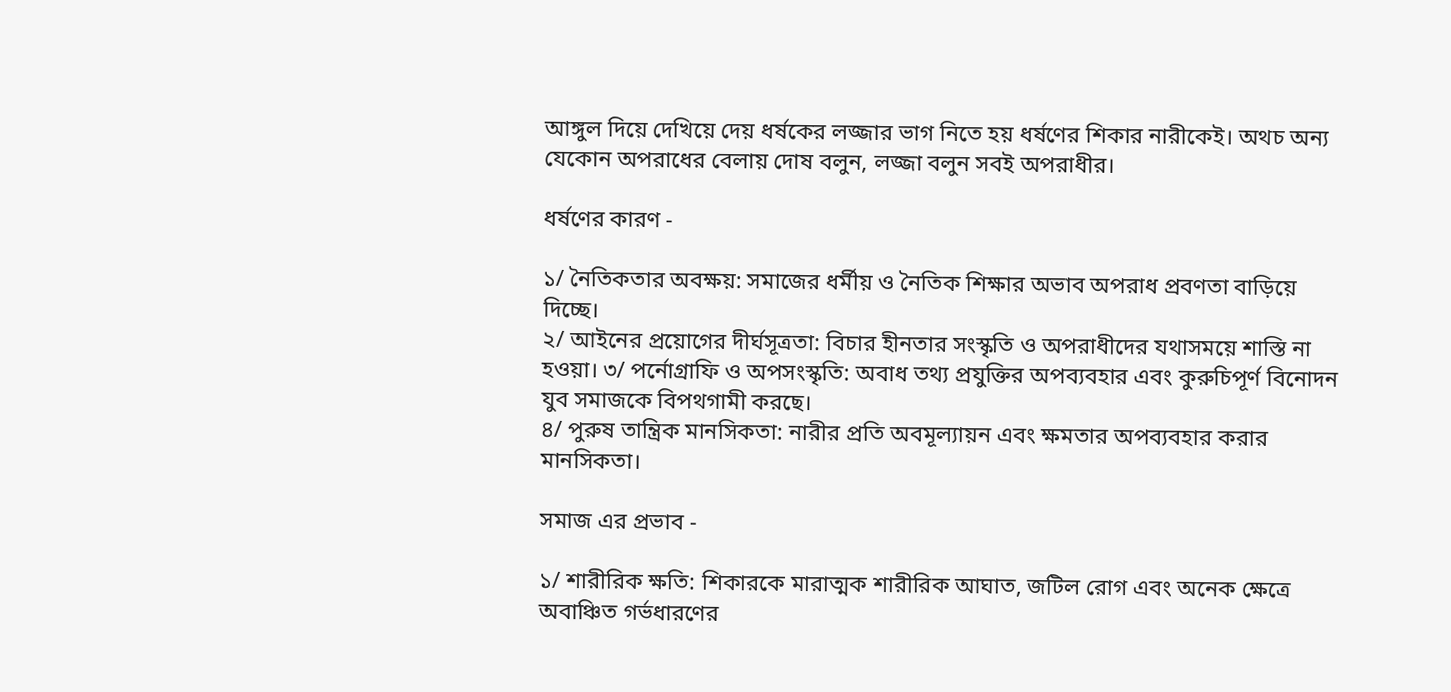আঙ্গুল দিয়ে দেখিয়ে দেয় ধর্ষকের লজ্জার ভাগ নিতে হয় ধর্ষণের শিকার নারীকেই। অথচ অন্য যেকোন অপরাধের বেলায় দোষ বলুন, লজ্জা বলুন সবই অপরাধীর।

ধর্ষণের কারণ -

১/ নৈতিকতার অবক্ষয়: সমাজের ধর্মীয় ও নৈতিক শিক্ষার অভাব অপরাধ প্রবণতা বাড়িয়ে দিচ্ছে।
২/ আইনের প্রয়োগের দীর্ঘসূত্রতা: বিচার হীনতার সংস্কৃতি ও অপরাধীদের যথাসময়ে শাস্তি না হওয়া। ৩/ পর্নোগ্রাফি ও অপসংস্কৃতি: অবাধ তথ্য প্রযুক্তির অপব্যবহার এবং কুরুচিপূর্ণ বিনোদন যুব সমাজকে বিপথগামী করছে।
৪/ পুরুষ তান্ত্রিক মানসিকতা: নারীর প্রতি অবমূল্যায়ন এবং ক্ষমতার অপব্যবহার করার মানসিকতা।

সমাজ এর প্রভাব -

১/ শারীরিক ক্ষতি: শিকারকে মারাত্মক শারীরিক আঘাত, জটিল রোগ এবং অনেক ক্ষেত্রে অবাঞ্চিত গর্ভধারণের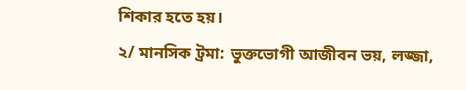শিকার হতে হয়।
২/ মানসিক ট্রমা: ভুক্তভোগী আজীবন ভয়, লজ্জা,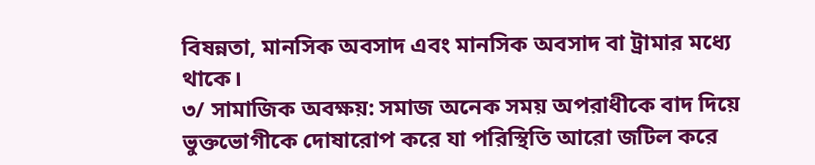বিষন্নতা, মানসিক অবসাদ এবং মানসিক অবসাদ বা ট্রামার মধ্যে থাকে।
৩/ সামাজিক অবক্ষয়: সমাজ অনেক সময় অপরাধীকে বাদ দিয়ে ভুক্তভোগীকে দোষারোপ করে যা পরিস্থিতি আরো জটিল করে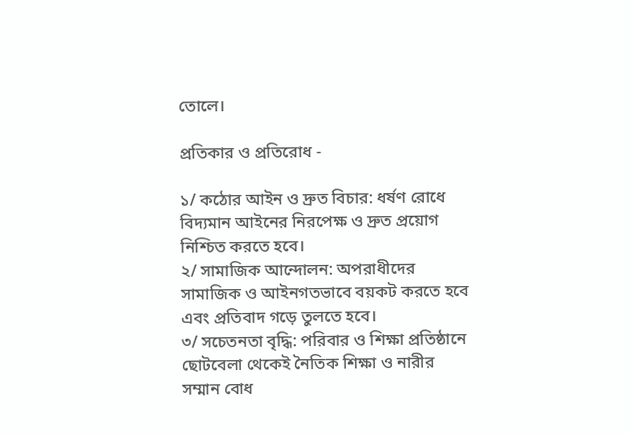তোলে।

প্রতিকার ও প্রতিরোধ -

১/ কঠোর আইন ও দ্রুত বিচার: ধর্ষণ রোধে বিদ্যমান আইনের নিরপেক্ষ ও দ্রুত প্রয়োগ নিশ্চিত করতে হবে।
২/ সামাজিক আন্দোলন: অপরাধীদের সামাজিক ও আইনগতভাবে বয়কট করতে হবে এবং প্রতিবাদ গড়ে তুলতে হবে।
৩/ সচেতনতা বৃদ্ধি: পরিবার ও শিক্ষা প্রতিষ্ঠানে ছোটবেলা থেকেই নৈতিক শিক্ষা ও নারীর সম্মান বোধ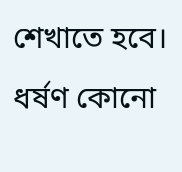শেখাতে হবে।
ধর্ষণ কোনো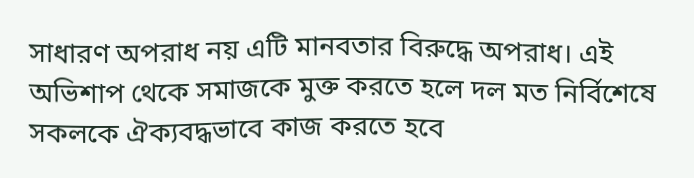সাধারণ অপরাধ নয় এটি মানবতার বিরুদ্ধে অপরাধ। এই অভিশাপ থেকে সমাজকে মুক্ত করতে হলে দল মত নির্বিশেষে সকলকে ঐক্যবদ্ধভাবে কাজ করতে হবে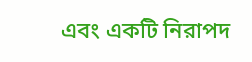এবং একটি নিরাপদ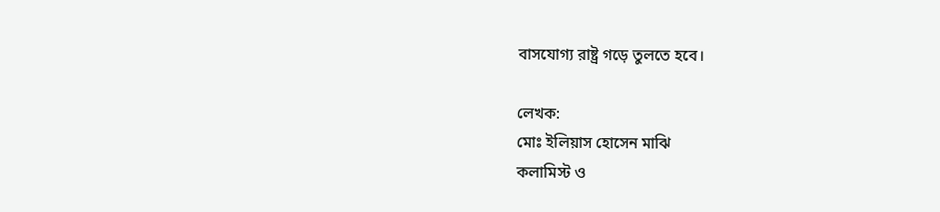বাসযোগ্য রাষ্ট্র গড়ে তুলতে হবে।

লেখক:
মোঃ ইলিয়াস হোসেন মাঝি
কলামিস্ট ও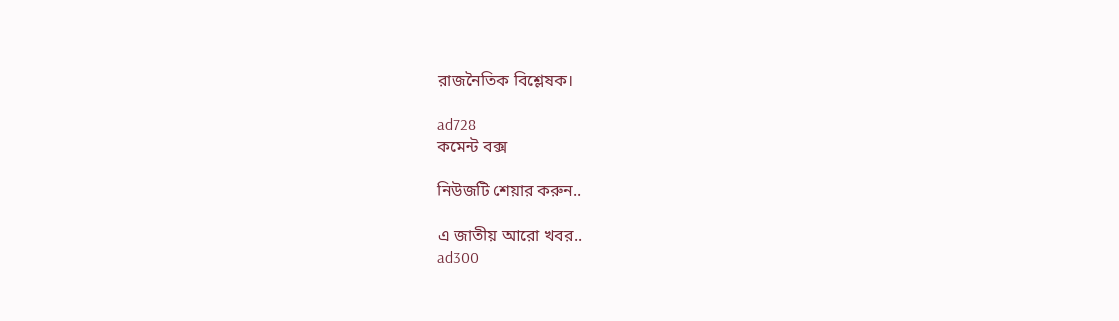রাজনৈতিক বিশ্লেষক।

ad728
কমেন্ট বক্স

নিউজটি শেয়ার করুন..

এ জাতীয় আরো খবর..
ad300